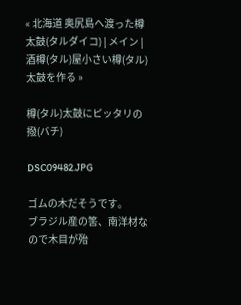« 北海道 奥尻島へ渡った樽太鼓(タルダイコ) | メイン | 酒樽(タル)屋小さい樽(タル)太鼓を作る »

樽(タル)太鼓にピッタリの撥(バチ)

DSC09482.JPG

ゴムの木だそうです。
ブラジル産の筈、南洋材なので木目が殆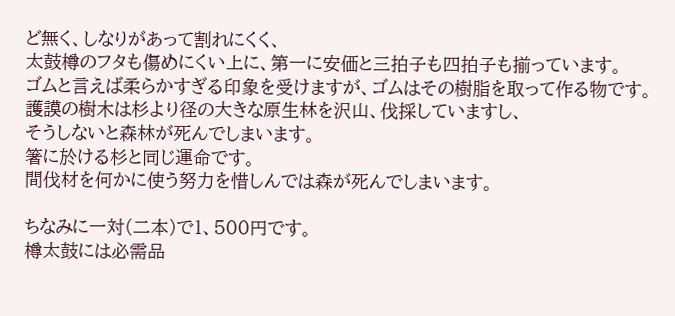ど無く、しなりがあって割れにくく、
太鼓樽のフタも傷めにくい上に、第一に安価と三拍子も四拍子も揃っています。
ゴムと言えば柔らかすぎる印象を受けますが、ゴムはその樹脂を取って作る物です。
護謨の樹木は杉より径の大きな原生林を沢山、伐採していますし、
そうしないと森林が死んでしまいます。
箸に於ける杉と同じ運命です。
間伐材を何かに使う努力を惜しんでは森が死んでしまいます。

ちなみに一対(二本)で1、500円です。
樽太鼓には必需品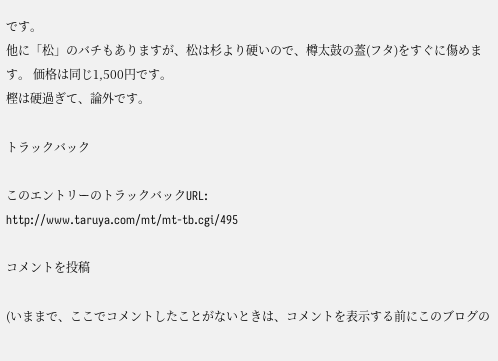です。
他に「松」のバチもありますが、松は杉より硬いので、樽太鼓の蓋(フタ)をすぐに傷めます。 価格は同じ1,500円です。
樫は硬過ぎて、論外です。

トラックバック

このエントリーのトラックバックURL:
http://www.taruya.com/mt/mt-tb.cgi/495

コメントを投稿

(いままで、ここでコメントしたことがないときは、コメントを表示する前にこのブログの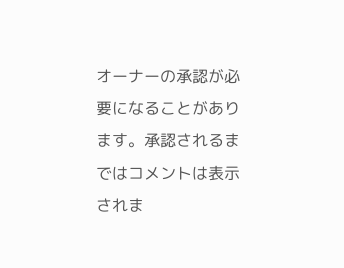オーナーの承認が必要になることがあります。承認されるまではコメントは表示されま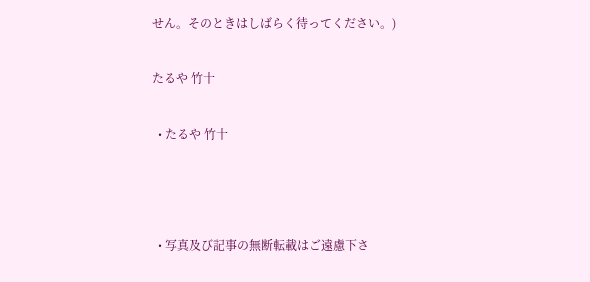せん。そのときはしばらく待ってください。)

たるや 竹十

  • たるや 竹十



  • 写真及び記事の無断転載はご遠慮下さ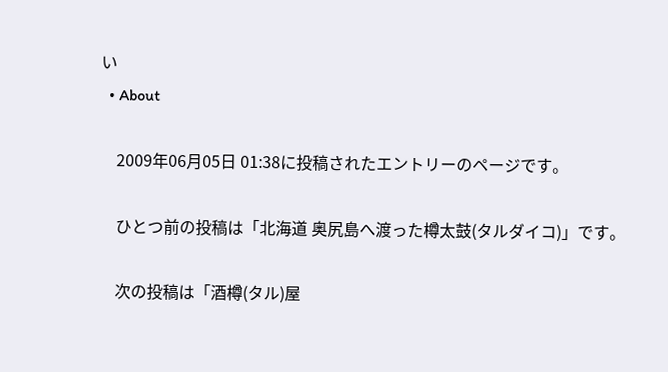い
  • About

    2009年06月05日 01:38に投稿されたエントリーのページです。

    ひとつ前の投稿は「北海道 奥尻島へ渡った樽太鼓(タルダイコ)」です。

    次の投稿は「酒樽(タル)屋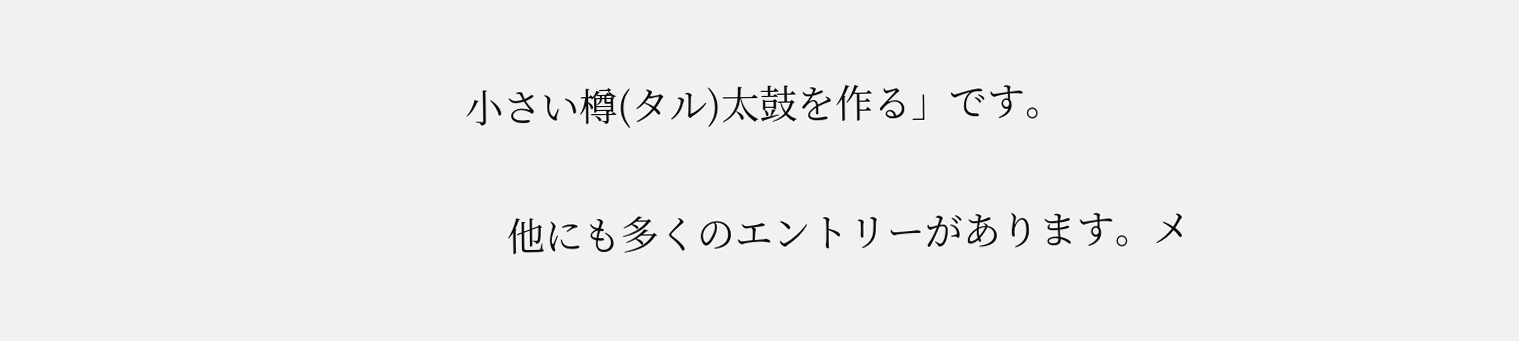小さい樽(タル)太鼓を作る」です。

    他にも多くのエントリーがあります。メ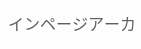インページアーカ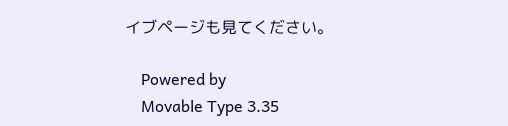イブページも見てください。

    Powered by
    Movable Type 3.35